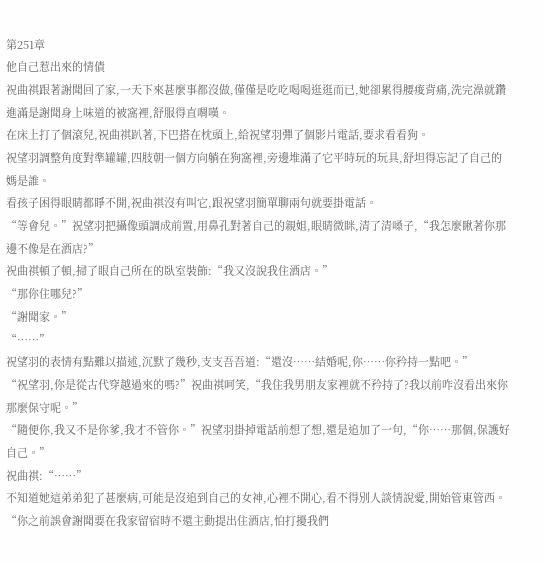第251章
他自己惹出來的情債
祝曲祺跟著謝聞回了家,一天下來甚麼事都沒做,僅僅是吃吃喝喝逛逛而已,她卻累得腰痠背痛,洗完澡就鑽進滿是謝聞身上味道的被窩裡,舒服得直喟嘆。
在床上打了個滾兒,祝曲祺趴著,下巴搭在枕頭上,給祝望羽彈了個影片電話,要求看看狗。
祝望羽調整角度對準罐罐,四肢朝一個方向躺在狗窩裡,旁邊堆滿了它平時玩的玩具,舒坦得忘記了自己的媽是誰。
看孩子困得眼睛都睜不開,祝曲祺沒有叫它,跟祝望羽簡單聊兩句就要掛電話。
“等會兒。”祝望羽把攝像頭調成前置,用鼻孔對著自己的親姐,眼睛微眯,清了清嗓子,“我怎麼瞅著你那邊不像是在酒店?”
祝曲祺頓了頓,掃了眼自己所在的臥室裝飾:“我又沒說我住酒店。”
“那你住哪兒?”
“謝聞家。”
“……”
祝望羽的表情有點難以描述,沉默了幾秒,支支吾吾道:“還沒……結婚呢,你……你矜持一點吧。”
“祝望羽,你是從古代穿越過來的嗎?”祝曲祺呵笑,“我住我男朋友家裡就不矜持了?我以前咋沒看出來你那麼保守呢。”
“隨便你,我又不是你爹,我才不管你。”祝望羽掛掉電話前想了想,還是追加了一句,“你……那個,保護好自己。”
祝曲祺:“……”
不知道她這弟弟犯了甚麼病,可能是沒追到自己的女神,心裡不開心,看不得別人談情說愛,開始管東管西。
“你之前誤會謝聞要在我家留宿時不還主動提出住酒店,怕打擾我們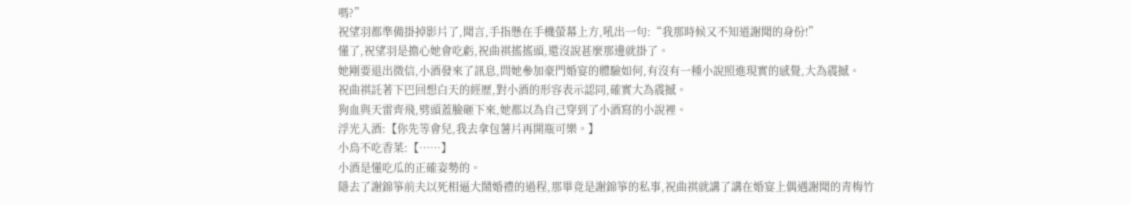嗎?”
祝望羽都準備掛掉影片了,聞言,手指懸在手機螢幕上方,吼出一句:“我那時候又不知道謝聞的身份!”
懂了,祝望羽是擔心她會吃虧,祝曲祺搖搖頭,還沒說甚麼那邊就掛了。
她剛要退出微信,小酒發來了訊息,問她參加豪門婚宴的體驗如何,有沒有一種小說照進現實的感覺,大為震撼。
祝曲祺託著下巴回想白天的經歷,對小酒的形容表示認同,確實大為震撼。
狗血與天雷齊飛,劈頭蓋臉砸下來,她都以為自己穿到了小酒寫的小說裡。
浮光入酒:【你先等會兒,我去拿包薯片再開瓶可樂。】
小鳥不吃香菜:【……】
小酒是懂吃瓜的正確姿勢的。
隱去了謝錦箏前夫以死相逼大鬧婚禮的過程,那畢竟是謝錦箏的私事,祝曲祺就講了講在婚宴上偶遇謝聞的青梅竹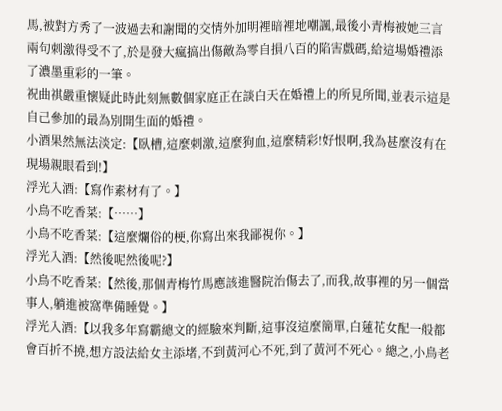馬,被對方秀了一波過去和謝聞的交情外加明裡暗裡地嘲諷,最後小青梅被她三言兩句刺激得受不了,於是發大瘋搞出傷敵為零自損八百的陷害戲碼,給這場婚禮添了濃墨重彩的一筆。
祝曲祺嚴重懷疑此時此刻無數個家庭正在談白天在婚禮上的所見所聞,並表示這是自己參加的最為別開生面的婚禮。
小酒果然無法淡定:【臥槽,這麼刺激,這麼狗血,這麼精彩!好恨啊,我為甚麼沒有在現場親眼看到!】
浮光入酒:【寫作素材有了。】
小鳥不吃香菜:【……】
小鳥不吃香菜:【這麼爛俗的梗,你寫出來我鄙視你。】
浮光入酒:【然後呢然後呢?】
小鳥不吃香菜:【然後,那個青梅竹馬應該進醫院治傷去了,而我,故事裡的另一個當事人,躺進被窩準備睡覺。】
浮光入酒:【以我多年寫霸總文的經驗來判斷,這事沒這麼簡單,白蓮花女配一般都會百折不撓,想方設法給女主添堵,不到黃河心不死,到了黃河不死心。總之,小鳥老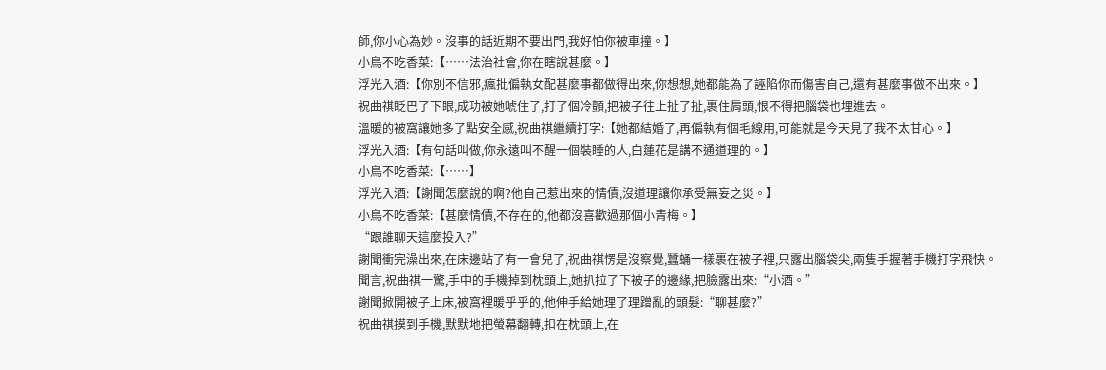師,你小心為妙。沒事的話近期不要出門,我好怕你被車撞。】
小鳥不吃香菜:【……法治社會,你在瞎說甚麼。】
浮光入酒:【你別不信邪,瘋批偏執女配甚麼事都做得出來,你想想,她都能為了誣陷你而傷害自己,還有甚麼事做不出來。】
祝曲祺眨巴了下眼,成功被她唬住了,打了個冷顫,把被子往上扯了扯,裹住肩頭,恨不得把腦袋也埋進去。
溫暖的被窩讓她多了點安全感,祝曲祺繼續打字:【她都結婚了,再偏執有個毛線用,可能就是今天見了我不太甘心。】
浮光入酒:【有句話叫做,你永遠叫不醒一個裝睡的人,白蓮花是講不通道理的。】
小鳥不吃香菜:【……】
浮光入酒:【謝聞怎麼說的啊?他自己惹出來的情債,沒道理讓你承受無妄之災。】
小鳥不吃香菜:【甚麼情債,不存在的,他都沒喜歡過那個小青梅。】
“跟誰聊天這麼投入?”
謝聞衝完澡出來,在床邊站了有一會兒了,祝曲祺愣是沒察覺,蠶蛹一樣裹在被子裡,只露出腦袋尖,兩隻手握著手機打字飛快。
聞言,祝曲祺一驚,手中的手機掉到枕頭上,她扒拉了下被子的邊緣,把臉露出來:“小酒。”
謝聞掀開被子上床,被窩裡暖乎乎的,他伸手給她理了理蹭亂的頭髮:“聊甚麼?”
祝曲祺摸到手機,默默地把螢幕翻轉,扣在枕頭上,在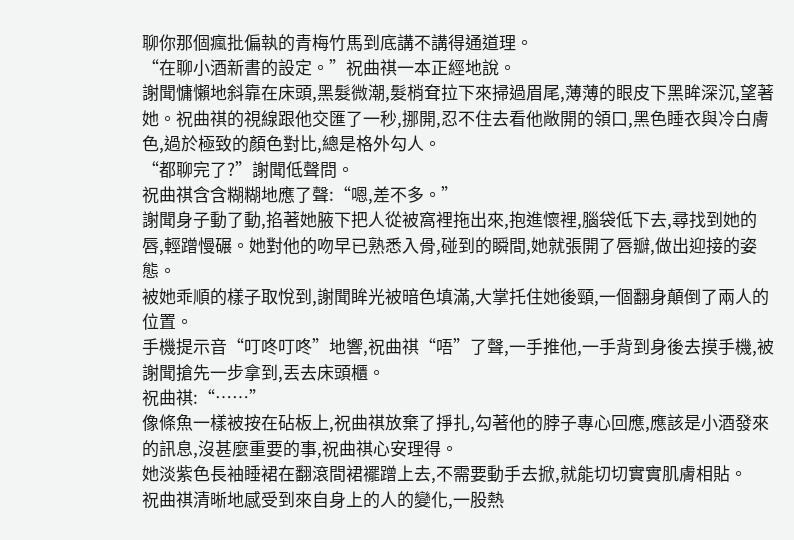聊你那個瘋批偏執的青梅竹馬到底講不講得通道理。
“在聊小酒新書的設定。”祝曲祺一本正經地說。
謝聞慵懶地斜靠在床頭,黑髮微潮,髮梢耷拉下來掃過眉尾,薄薄的眼皮下黑眸深沉,望著她。祝曲祺的視線跟他交匯了一秒,挪開,忍不住去看他敞開的領口,黑色睡衣與冷白膚色,過於極致的顏色對比,總是格外勾人。
“都聊完了?”謝聞低聲問。
祝曲祺含含糊糊地應了聲:“嗯,差不多。”
謝聞身子動了動,掐著她腋下把人從被窩裡拖出來,抱進懷裡,腦袋低下去,尋找到她的唇,輕蹭慢碾。她對他的吻早已熟悉入骨,碰到的瞬間,她就張開了唇瓣,做出迎接的姿態。
被她乖順的樣子取悅到,謝聞眸光被暗色填滿,大掌托住她後頸,一個翻身顛倒了兩人的位置。
手機提示音“叮咚叮咚”地響,祝曲祺“唔”了聲,一手推他,一手背到身後去摸手機,被謝聞搶先一步拿到,丟去床頭櫃。
祝曲祺:“……”
像條魚一樣被按在砧板上,祝曲祺放棄了掙扎,勾著他的脖子專心回應,應該是小酒發來的訊息,沒甚麼重要的事,祝曲祺心安理得。
她淡紫色長袖睡裙在翻滾間裙襬蹭上去,不需要動手去掀,就能切切實實肌膚相貼。
祝曲祺清晰地感受到來自身上的人的變化,一股熱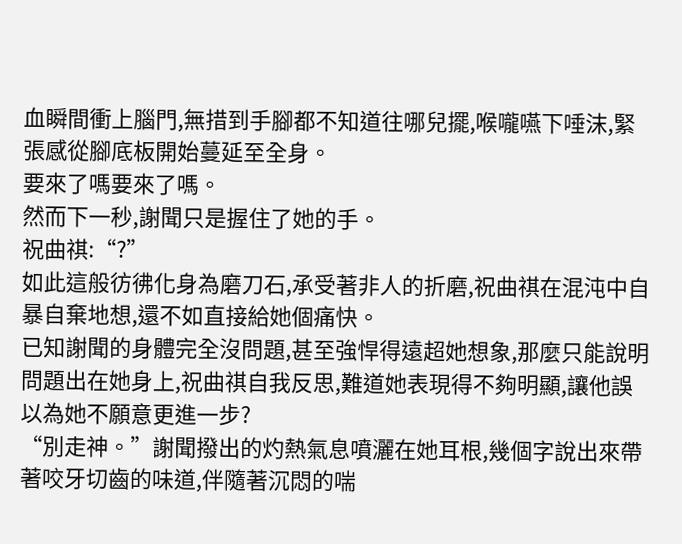血瞬間衝上腦門,無措到手腳都不知道往哪兒擺,喉嚨嚥下唾沫,緊張感從腳底板開始蔓延至全身。
要來了嗎要來了嗎。
然而下一秒,謝聞只是握住了她的手。
祝曲祺:“?”
如此這般彷彿化身為磨刀石,承受著非人的折磨,祝曲祺在混沌中自暴自棄地想,還不如直接給她個痛快。
已知謝聞的身體完全沒問題,甚至強悍得遠超她想象,那麼只能說明問題出在她身上,祝曲祺自我反思,難道她表現得不夠明顯,讓他誤以為她不願意更進一步?
“別走神。”謝聞撥出的灼熱氣息噴灑在她耳根,幾個字說出來帶著咬牙切齒的味道,伴隨著沉悶的喘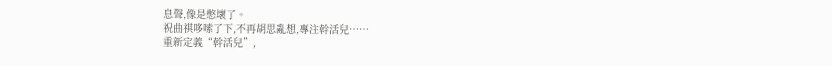息聲,像是憋壞了。
祝曲祺哆嗦了下,不再胡思亂想,專注幹活兒……
重新定義“幹活兒”,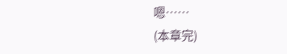嗯……
(本章完)